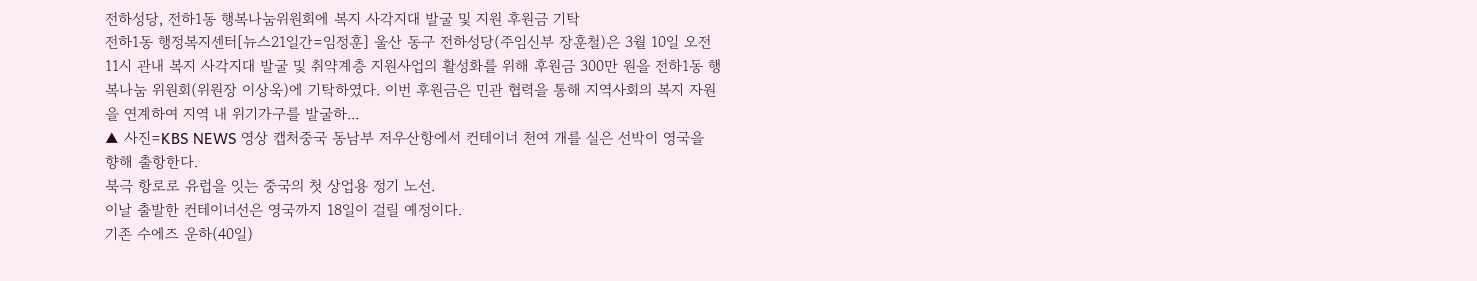전하성당, 전하1동 행복나눔위원회에 복지 사각지대 발굴 및 지원 후원금 기탁
전하1동 행정복지센터[뉴스21일간=임정훈] 울산 동구 전하성당(주임신부 장훈철)은 3월 10일 오전 11시 관내 복지 사각지대 발굴 및 취약계층 지원사업의 활성화를 위해 후원금 300만 원을 전하1동 행복나눔 위원회(위원장 이상욱)에 기탁하였다. 이번 후원금은 민관 협력을 통해 지역사회의 복지 자원을 연계하여 지역 내 위기가구를 발굴하...
▲ 사진=KBS NEWS 영상 캡처중국 동남부 저우산항에서 컨테이너 천여 개를 실은 선박이 영국을 향해 출항한다.
북극 항로로 유럽을 잇는 중국의 첫 상업용 정기 노선.
이날 출발한 컨테이너선은 영국까지 18일이 걸릴 예정이다.
기존 수에즈 운하(40일)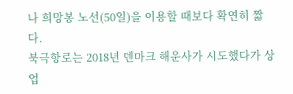나 희망봉 노선(50일)을 이용할 때보다 확연히 짧다.
북극항로는 2018년 덴마크 해운사가 시도했다가 상업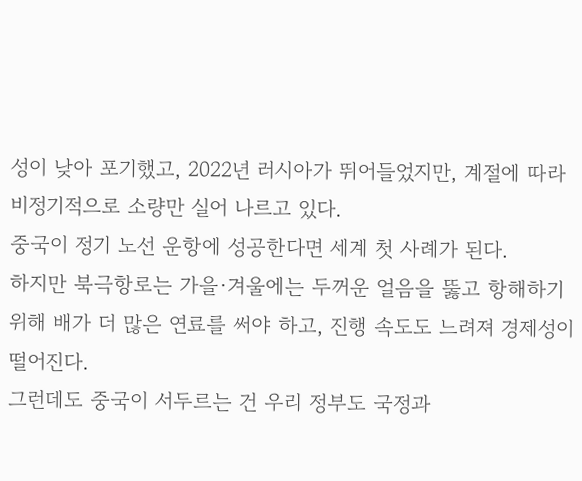성이 낮아 포기했고, 2022년 러시아가 뛰어들었지만, 계절에 따라 비정기적으로 소량만 실어 나르고 있다.
중국이 정기 노선 운항에 성공한다면 세계 첫 사례가 된다.
하지만 북극항로는 가을·겨울에는 두꺼운 얼음을 뚫고 항해하기 위해 배가 더 많은 연료를 써야 하고, 진행 속도도 느려져 경제성이 떨어진다.
그런데도 중국이 서두르는 건 우리 정부도 국정과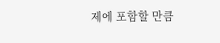제에 포함할 만큼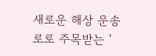새로운 해상 운송로로 주목받는 '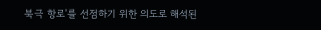북극 항로'를 선점하기 위한 의도로 해석된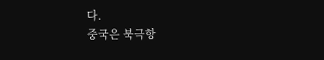다.
중국은 북극항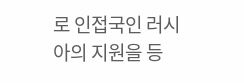로 인접국인 러시아의 지원을 등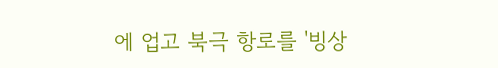에 업고 북극 항로를 '빙상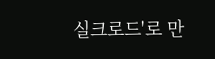실크로드'로 만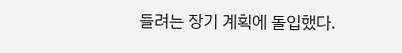들려는 장기 계획에 돌입했다.